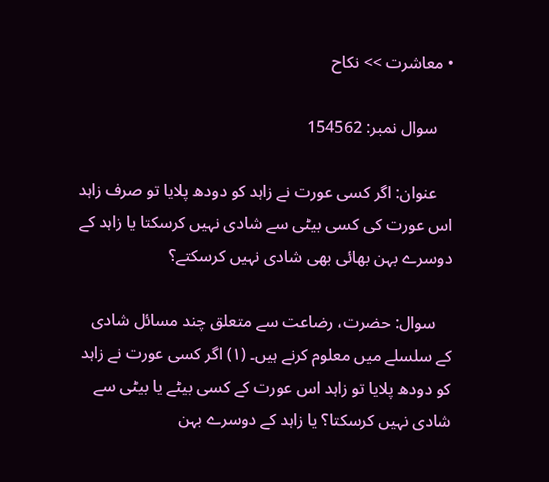• معاشرت >> نکاح

    سوال نمبر: 154562

    عنوان: اگر کسی عورت نے زاہد کو دودھ پلایا تو صرف زاہد اس عورت كی كسی بیٹی سے شادی نہیں کرسکتا یا زاہد کے دوسرے بہن بھائی بھی شادی نہیں کرسکتے؟

    سوال: حضرت، رضاعت سے متعلق چند مسائل شادی کے سلسلے میں معلوم کرنے ہیں۔ (۱) اگر کسی عورت نے زاہد کو دودھ پلایا تو زاہد اس عورت کے کسی بیٹے یا بیٹی سے شادی نہیں کرسکتا؟ یا زاہد کے دوسرے بہن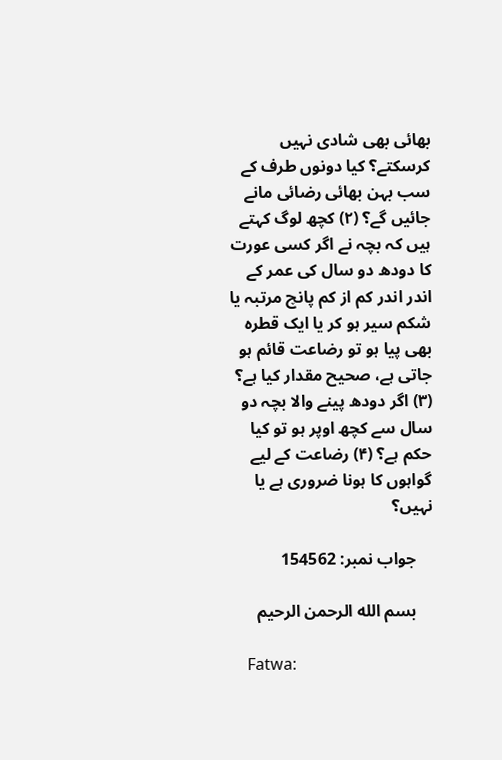بھائی بھی شادی نہیں کرسکتے؟ کیا دونوں طرف کے سب بہن بھائی رضائی مانے جائیں گے؟ (۲) کچھ لوگ کہتے ہیں کہ بچہ نے اگر کسی عورت کا دودھ دو سال کی عمر کے اندر اندر کم از کم پانچ مرتبہ یا شکم سیر ہو کر یا ایک قطرہ بھی پیا ہو تو رضاعت قائم ہو جاتی ہے، صحیح مقدار کیا ہے؟ (۳) اگر دودھ پینے والا بچہ دو سال سے کچھ اوپر ہو تو کیا حکم ہے؟ (۴) رضاعت کے لیے گواہوں کا ہونا ضروری ہے یا نہیں؟

    جواب نمبر: 154562

    بسم الله الرحمن الرحيم

    Fatwa: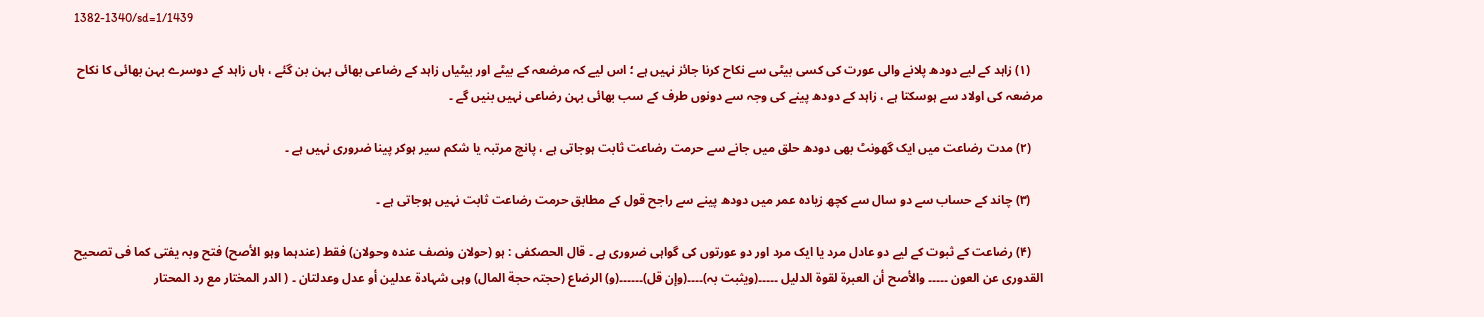1382-1340/sd=1/1439

    (۱) زاہد کے لیے دودھ پلانے والی عورت کی کسی بیٹی سے نکاح کرنا جائز نہیں ہے ؛ اس لیے کہ مرضعہ کے بیٹے اور بیٹیاں زاہد کے رضاعی بھائی بہن بن گئے ، ہاں زاہد کے دوسرے بہن بھائی کا نکاح مرضعہ کی اولاد سے ہوسکتا ہے ، زاہد کے دودھ پینے کی وجہ سے دونوں طرف کے سب بھائی بہن رضاعی نہیں بنیں گے ۔

    (۲) مدت رضاعت میں ایک گھونٹ بھی دودھ حلق میں جانے سے حرمت رضاعت ثابت ہوجاتی ہے ، پانچ مرتبہ یا شکم سیر ہوکر پینا ضروری نہیں ہے ۔

    (۳) چاند کے حساب سے دو سال سے کچھ زیادہ عمر میں دودھ پینے سے راجح قول کے مطابق حرمت رضاعت ثابت نہیں ہوجاتی ہے ۔

    (۴) رضاعت کے ثبوت کے لیے دو عادل مرد یا ایک مرد اور دو عورتوں کی گواہی ضروری ہے ۔ قال الحصکفی : ہو (حولان ونصف عندہ وحولان) فقط (عندہما وہو الأصح) فتح وبہ یفتی کما فی تصحیح القدوری عن العون ۔۔۔۔۔ والأصح أن العبرة لقوة الدلیل ۔۔۔۔۔(ویثبت بہ)۔۔۔۔(وإن قل)۔۔۔۔۔۔(و) الرضاع (حجتہ حجة المال) وہی شہادة عدلین أو عدل وعدلتان ۔ ( الدر المختار مع رد المحتار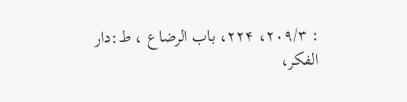: ۲۰۹/۳، ۲۲۴، باب الرضاع ، ط:دار الفکر،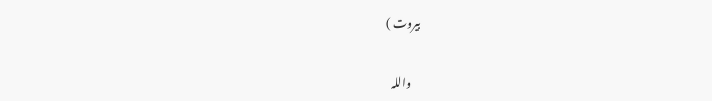بیروت )


    واللہ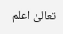تعالیٰ اعلم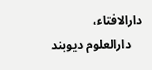دارالافتاء،
    دارالعلوم دیوبند